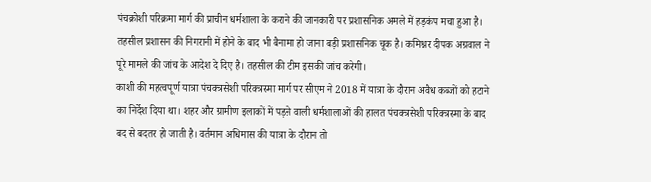पंचक्रोशी परिक्रमा मार्ग की प्राचीन धर्मशाला के कराने की जानकारी पर प्रशासनिक अमले में हड़कंप मचा हुआ है। तहसील प्रशासन की निगरानी में होने के बाद भी बैनामा हो जाना बड़ी प्रशासनिक चूक है। कमिश्नर दीपक अग्रवाल ने पूरे मामले की जांच के आदेश दे दिए है। तहसील की टीम इसकी जांच करेगी।
काशी की महत्वपूर्ण यात्रा पंचक्त्रसेशी परिक्त्रस्मा मार्ग पर सीएम ने 2018 में यात्रा के दौरान अवैध कब्जों को हटाने का निर्देश दिया था। शहर और ग्रामीण इलाकों में पड़ऩे वाली धर्मशालाओं की हालत पंचक्त्रसेशी परिक्त्रस्मा के बाद बद से बदतर हो जाती है। वर्तमान अधिमास की यात्रा के दौरान तो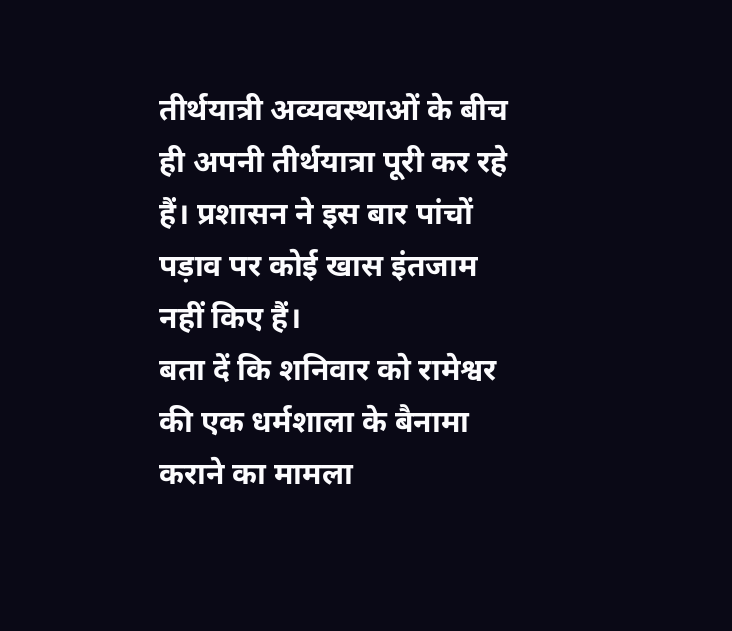तीर्थयात्री अव्यवस्थाओं के बीच ही अपनी तीर्थयात्रा पूरी कर रहे हैं। प्रशासन ने इस बार पांचों पड़ाव पर कोई खास इंतजाम नहीं किए हैं।
बता दें कि शनिवार को रामेश्वर की एक धर्मशाला के बैनामा कराने का मामला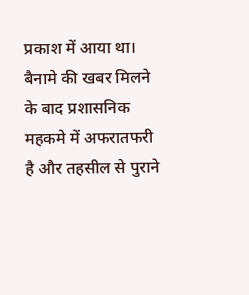प्रकाश में आया था। बैनामे की खबर मिलने के बाद प्रशासनिक महकमे में अफरातफरी है और तहसील से पुराने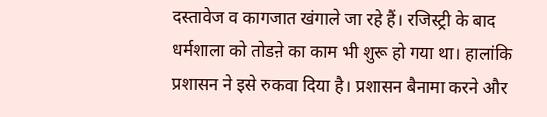दस्तावेज व कागजात खंगाले जा रहे हैं। रजिस्ट्री के बाद धर्मशाला को तोडऩे का काम भी शुरू हो गया था। हालांकि प्रशासन ने इसे रुकवा दिया है। प्रशासन बैनामा करने और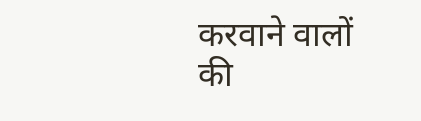करवाने वालों की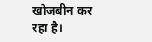खोजबीन कर रहा है।